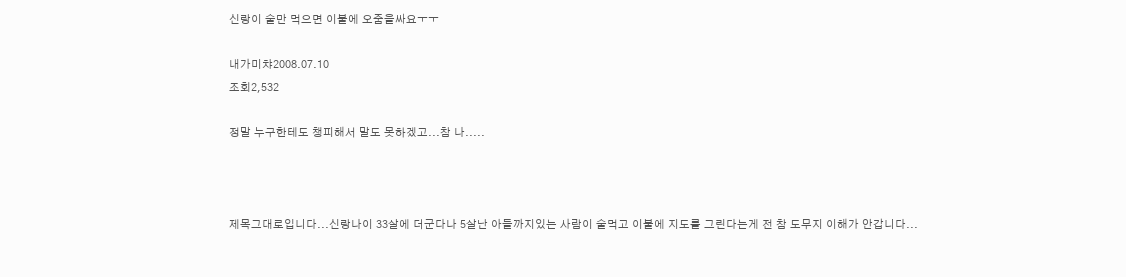신랑이 술만 먹으면 이불에 오줌을싸요ㅜㅜ

내가미챠2008.07.10
조회2,532

정말 누구한테도 챙피해서 말도 못하겠고...참 나.....



제목그대로입니다...신랑나이 33살에 더군다나 5살난 아들까지있는 사람이 술먹고 이불에 지도를 그린다는게 전 참 도무지 이해가 안갑니다...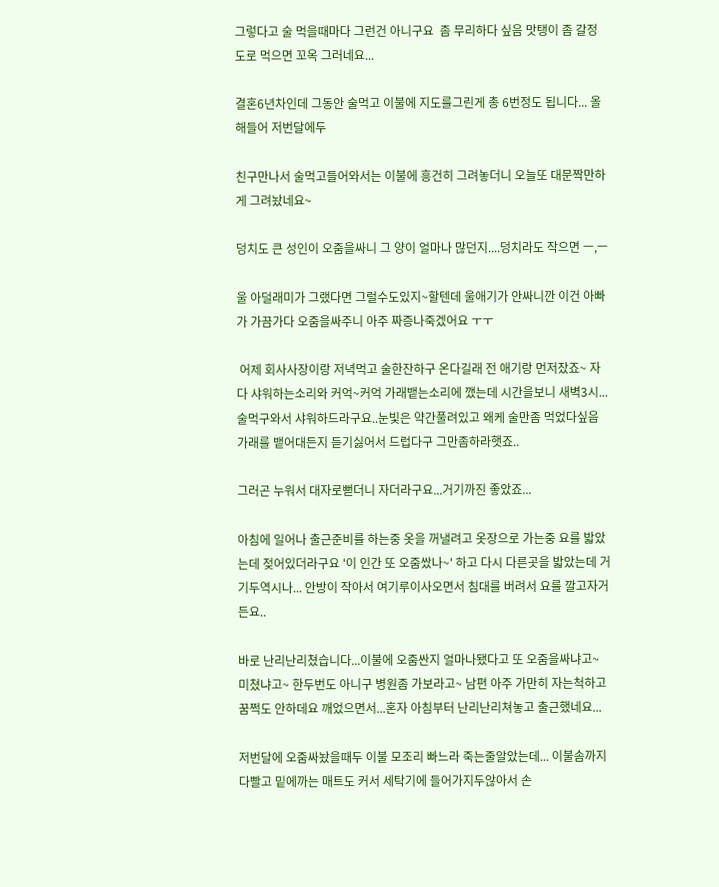그렇다고 술 먹을때마다 그런건 아니구요  좀 무리하다 싶음 맛탱이 좀 갈정도로 먹으면 꼬옥 그러네요...

결혼6년차인데 그동안 술먹고 이불에 지도를그린게 총 6번정도 됩니다... 올해들어 저번달에두

친구만나서 술먹고들어와서는 이불에 흥건히 그려놓더니 오늘또 대문짝만하게 그려놨네요~

덩치도 큰 성인이 오줌을싸니 그 양이 얼마나 많던지....덩치라도 작으면 ㅡ,ㅡ

울 아덜래미가 그랬다면 그럴수도있지~할텐데 울애기가 안싸니깐 이건 아빠가 가끔가다 오줌을싸주니 아주 짜증나죽겠어요 ㅜㅜ

 어제 회사사장이랑 저녁먹고 술한잔하구 온다길래 전 애기랑 먼저잤죠~ 자다 샤워하는소리와 커억~커억 가래뱉는소리에 깼는데 시간을보니 새벽3시... 술먹구와서 샤워하드라구요..눈빛은 약간풀려있고 왜케 술만좀 먹었다싶음 가래를 뱉어대든지 듣기싫어서 드럽다구 그만좀하라햇죠..

그러곤 누워서 대자로뻗더니 자더라구요...거기까진 좋았죠...

아침에 일어나 출근준비를 하는중 옷을 꺼낼려고 옷장으로 가는중 요를 밟았는데 젖어있더라구요 '이 인간 또 오줌쌌나~' 하고 다시 다른곳을 밟았는데 거기두역시나... 안방이 작아서 여기루이사오면서 침대를 버려서 요를 깔고자거든요..

바로 난리난리쳤습니다...이불에 오줌싼지 얼마나됐다고 또 오줌을싸냐고~ 미쳤냐고~ 한두번도 아니구 병원좀 가보라고~ 남편 아주 가만히 자는척하고 꿈쩍도 안하데요 깨었으면서...혼자 아침부터 난리난리쳐놓고 출근했네요...

저번달에 오줌싸놨을때두 이불 모조리 빠느라 죽는줄알았는데... 이불솜까지 다빨고 밑에까는 매트도 커서 세탁기에 들어가지두않아서 손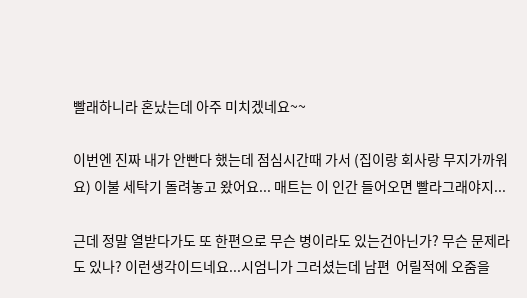빨래하니라 혼났는데 아주 미치겠네요~~

이번엔 진짜 내가 안빤다 했는데 점심시간때 가서 (집이랑 회사랑 무지가까워요) 이불 세탁기 돌려놓고 왔어요... 매트는 이 인간 들어오면 빨라그래야지...

근데 정말 열받다가도 또 한편으로 무슨 병이라도 있는건아닌가? 무슨 문제라도 있나? 이런생각이드네요...시엄니가 그러셨는데 남편  어릴적에 오줌을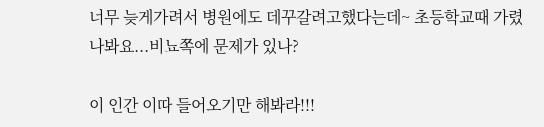너무 늦게가려서 병원에도 데꾸갈려고했다는데~ 초등학교때 가렸나봐요...비뇨쪽에 문제가 있나?

이 인간 이따 들어오기만 해봐라!!!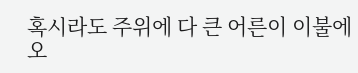혹시라도 주위에 다 큰 어른이 이불에 오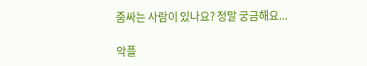줌싸는 사람이 있나요? 정말 궁금해요...

악플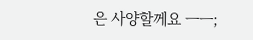은 사양할께요 ㅡㅡ;